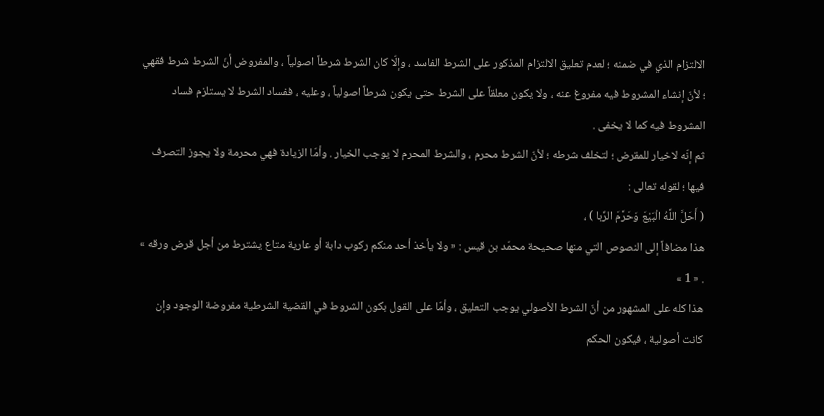الالتزام الذي في ضمنه ؛ لعدم تعليق الالتزام المذكور على الشرط الفاسد ، وإلّا كان الشرط شرطاً اصولياً ، والمفروض أنّ الشرط شرط فقهي ؛ لأنّ إنشاء المشروط فيه مفروغ عنه ، ولا يكون معلقاً على الشرط حتى يكون شرطاً اصولياً ، وعليه ، ففساد الشرط لا يستلزم فساد المشروط فيه كما لا يخفى .
ثم إنّه لاخيار للمقرض ؛ لتخلف شرطه ؛ لأنّ الشرط محرم ، والشرط المحرم لا يوجب الخيار . وأمّا الزيادة فهي محرمة ولا يجوز التصرف فيها ؛ لقوله تعالى :
( أَحَلَّ اللَّهُ الْبَيْعَ وَحَرَّمَ الرِّبا ) ،
هذا مضافاً إلى النصوص التي منها صحيحة محمّد بن قيس : « ولا يأخذ أحد منكم ركوب دابة أو عارية متاع يشترط من أجل قرض ورقه » . « 1 »
هذا كله على المشهور من أنّ الشرط الأصولي يوجب التعليق ، وأمّا على القول بكون الشروط في القضية الشرطية مفروضة الوجود وإن كانت أصولية ، فيكون الحكم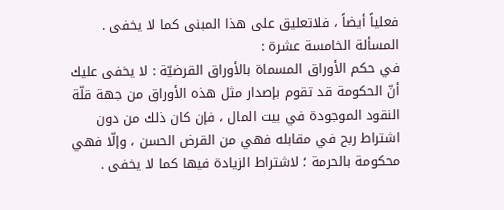فعلياً أيضاً ، فلاتعليق على هذا المبنى كما لا يخفى .
المسألة الخامسة عشرة :
في حكم الأوراق المسماة بالأوراق القرضيّة : لا يخفى عليك أنّ الحكومة قد تقوم بإصدار مثل هذه الأوراق من جهة قلّة النقود الموجودة في بيت المال ، فإن كان ذلك من دون اشتراط ربح في مقابله فهي من القرض الحسن ، وإلّا فهي محكومة بالحرمة ؛ لاشتراط الزيادة فيها كما لا يخفى .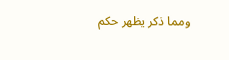ومما ذكر يظهر حكم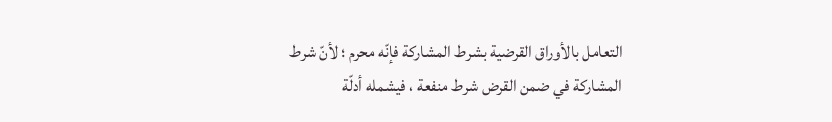التعامل بالأوراق القرضية بشرط المشاركة فإنّه محرم ؛ لأنّ شرط المشاركة في ضمن القرض شرط منفعة ، فيشمله أدلّة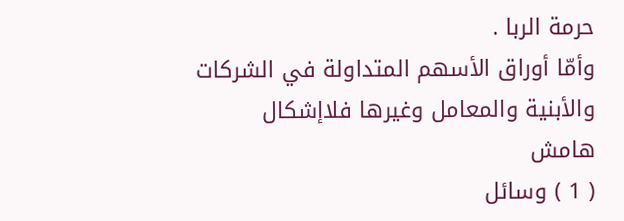حرمة الربا .
وأمّا أوراق الأسهم المتداولة في الشركات والأبنية والمعامل وغيرها فلاإشكال
هامش
( 1 ) وسائل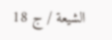الشيعة / ج 18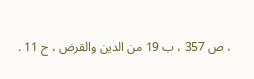، ص 357 ، ب 19 من الدين والقرض ، ح 11 .